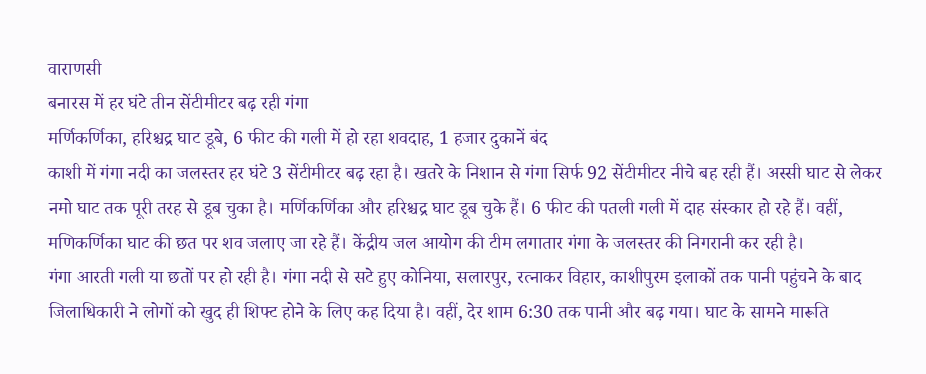वाराणसी
बनारस में हर घंटे तीन सेंटीमीटर बढ़ रही गंगा
मर्णिकर्णिका, हरिश्चद्र घाट डूबे, 6 फीट की गली में हो रहा शवदाह, 1 हजार दुकानें बंद
काशी में गंगा नदी का जलस्तर हर घंटे 3 सेंटीमीटर बढ़ रहा है। खतरे के निशान से गंगा सिर्फ 92 सेंटीमीटर नीचे बह रही हैं। अस्सी घाट से लेकर नमो घाट तक पूरी तरह से डूब चुका है। मर्णिकर्णिका और हरिश्चद्र घाट डूब चुके हैं। 6 फीट की पतली गली में दाह संस्कार हो रहे हैं। वहीं, मणिकर्णिका घाट की छत पर शव जलाए जा रहे हैं। केंद्रीय जल आयोग की टीम लगातार गंगा के जलस्तर की निगरानी कर रही है।
गंगा आरती गली या छतों पर हो रही है। गंगा नदी से सटे हुए कोनिया, सलारपुर, रत्नाकर विहार, काशीपुरम इलाकों तक पानी पहुंचने के बाद जिलाधिकारी ने लोगों को खुद ही शिफ्ट होने के लिए कह दिया है। वहीं, देर शाम 6:30 तक पानी और बढ़ गया। घाट के सामने मारूति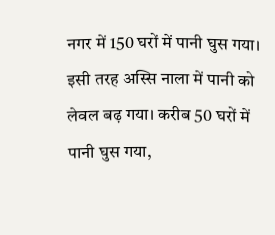नगर में 150 घरों में पानी घुस गया। इसी तरह अस्सि नाला में पानी को लेवल बढ़ गया। करीब 50 घरों में पानी घुस गया,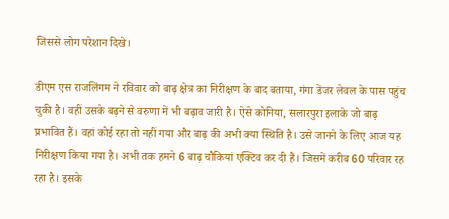जिससे लोग परेशान दिखे।

डीएम एस राजलिंगम ने रविवार को बाढ़ क्षेत्र का निरीक्षण के बाद बताया, गंगा डेंजर लेवल के पास पहुंच चुकी है। वहीं उसके बढ़ने से वरुणा में भी बढ़ाव जारी है। ऐसे कोनिया, सलारपुरा इलाके जो बाढ़ प्रभावित हैं। वहां कोई रहा तो नहीं गया और बाढ़ की अभी क्या स्थिति है। उसे जानने के लिए आज यह निरीक्षण किया गया है। अभी तक हमने 6 बाढ़ चौकियां एक्टिव कर दी हैं। जिसमें करीब 60 परिवार रह रहा है। इसके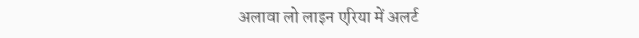अलावा लो लाइन एरिया में अलर्ट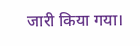जारी किया गया।